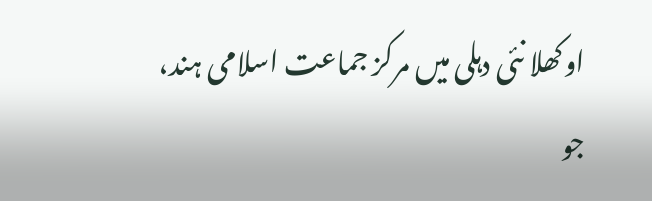اوکھلا نئی دہلی میں مرکز جماعت اسلامی ہند، جو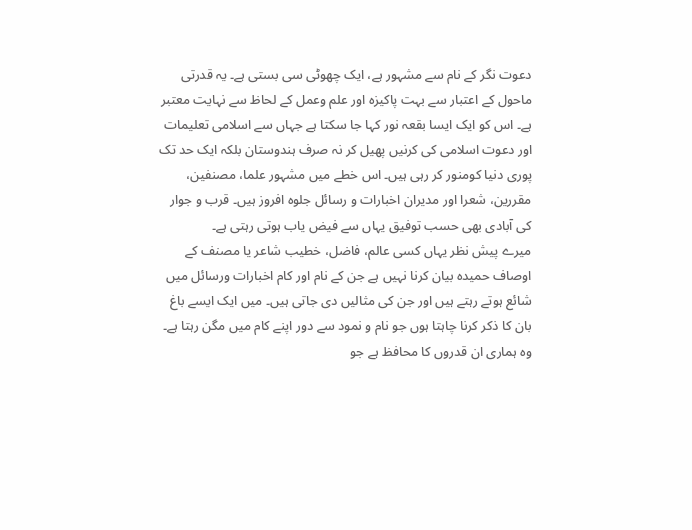دعوت نگر کے نام سے مشہور ہے، ایک چھوٹی سی بستی ہے۔ یہ قدرتی ماحول کے اعتبار سے بہت پاکیزہ اور علم وعمل کے لحاظ سے نہایت معتبر ہے۔ اس کو ایک ایسا بقعہ نور کہا جا سکتا ہے جہاں سے اسلامی تعلیمات اور دعوت اسلامی کی کرنیں پھیل کر نہ صرف ہندوستان بلکہ ایک حد تک پوری دنیا کومنور کر رہی ہیں۔ اس خطے میں مشہور علما، مصنفین، مقررین، شعرا اور مدیران اخبارات و رسائل جلوہ افروز ہیں۔ قرب و جوار کی آبادی بھی حسب توفیق یہاں سے فیض یاب ہوتی رہتی ہے۔
میرے پیش نظر یہاں کسی عالم، فاضل، خطیب شاعر یا مصنف کے اوصاف حمیدہ بیان کرنا نہیں ہے جن کے نام اور کام اخبارات ورسائل میں شائع ہوتے رہتے ہیں اور جن کی مثالیں دی جاتی ہیں۔ میں ایک ایسے باغ بان کا ذکر کرنا چاہتا ہوں جو نام و نمود سے دور اپنے کام میں مگن رہتا ہے۔ وہ ہماری ان قدروں کا محافظ ہے جو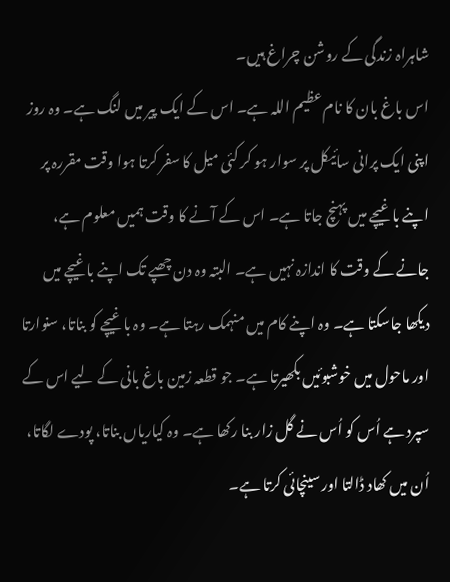شاہراہ زندگی کے روشن چراغ ہیں۔
اس باغ بان کا نام عظیم اللہ ہے۔ اس کے ایک پیر میں لنگ ہے۔ وہ روز اپنی ایک پرانی سائیکل پر سوار ہو کر کئی میل کا سفر کرتا ہوا وقت مقررہ پر اپنے باغیچے میں پہنچ جاتا ہے۔ اس کے آنے کا وقت ہمیں معلوم ہے، جانے کے وقت کا اندازہ نہیں ہے۔ البتہ وہ دن چھپے تک اپنے باغیچے میں دیکھا جاسکتا ہے۔ وہ اپنے کام میں منہمک رہتا ہے۔ وہ باغیچے کو بناتا، سنوارتا اور ماحول میں خوشبوئیں بکھیرتا ہے۔ جو قطعہ زمین باغ بانی کے لیے اس کے سپرد ہے اُس کو اُس نے گل زار بنا رکھا ہے۔ وہ کیاریاں بناتا، پودے لگاتا، اُن میں کھاد ڈالتا اور سینچائی کرتا ہے۔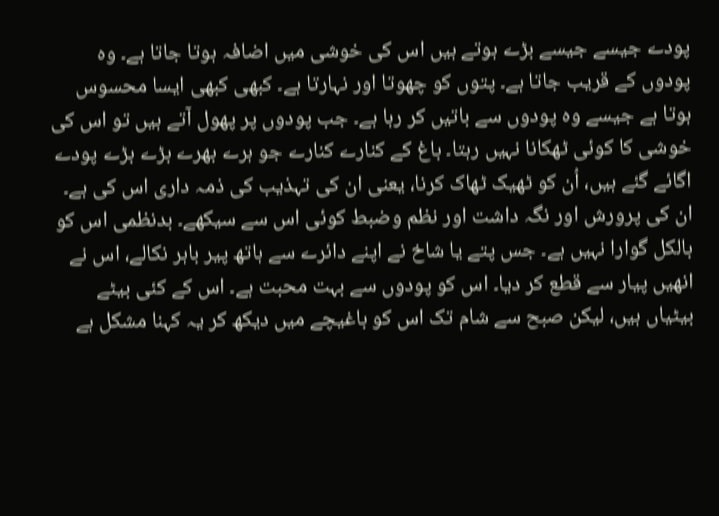پودے جیسے جیسے بڑے ہوتے ہیں اس کی خوشی میں اضافہ ہوتا جاتا ہے۔ وہ پودوں کے قریب جاتا ہے۔ پتوں کو چھوتا اور نہارتا ہے۔ کبھی کبھی ایسا محسوس ہوتا ہے جیسے وہ پودوں سے باتیں کر رہا ہے۔ جب پودوں پر پھول آتے ہیں تو اس کی خوشی کا کوئی ٹھکانا نہیں رہتا۔ باغ کے کنارے کنارے جو ہرے بھرے بڑے بڑے پودے اگائے گئے ہیں، اُن کو ٹھیک ٹھاک کرنا، یعنی ان کی تہذیب کی ذمہ داری اس کی ہے۔ ان کی پرورش اور نگہ داشت اور نظم وضبط کوئی اس سے سیکھے۔ بدنظمی اس کو بالکل گوارا نہیں ہے۔ جس پتے یا شاخ نے اپنے دائرے سے ہاتھ پیر باہر نکالے، اس نے انھیں پیار سے قطع کر دیا۔ اس کو پودوں سے بہت محبت ہے۔ اس کے کئی بیٹے بیٹیاں ہیں، لیکن صبح سے شام تک اس کو باغیچے میں دیکھ کر یہ کہنا مشکل ہے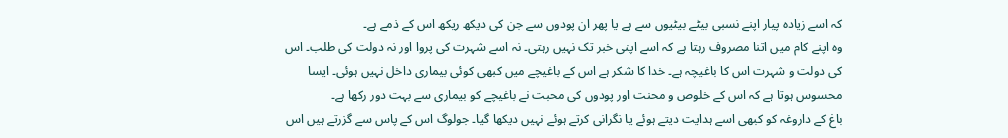کہ اسے زیادہ پیار اپنے نسبی بیٹے بیٹیوں سے ہے یا پھر ان پودوں سے جن کی دیکھ ریکھ اس کے ذمے ہے۔
وہ اپنے کام میں اتنا مصروف رہتا ہے کہ اسے اپنی خبر تک نہیں رہتی۔ نہ اسے شہرت کی پروا اور نہ دولت کی طلب۔ اس کی دولت و شہرت اس کا باغیچہ ہے۔ خدا کا شکر ہے اس کے باغیچے میں کبھی کوئی بیماری داخل نہیں ہوئی۔ ایسا محسوس ہوتا ہے کہ اس کے خلوص و محنت اور پودوں کی محبت نے باغیچے کو بیماری سے بہت دور رکھا ہے۔
باغ کے داروغہ کو کبھی اسے ہدایت دیتے ہوئے یا نگرانی کرتے ہوئے نہیں دیکھا گیا۔ جولوگ اس کے پاس سے گزرتے ہیں اس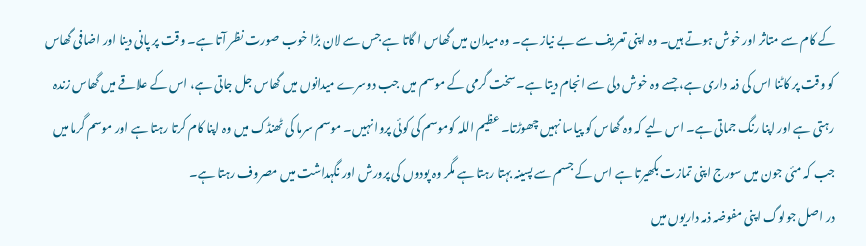کے کام سے متاثر اور خوش ہوتے ہیں۔ وہ اپنی تعریف سے بے نیاز ہے۔ وہ میدان میں گھاس ا گاتا ہے جس سے لان بڑا خوب صورت نظر آتا ہے۔ وقت پر پانی دینا اور اضافی گھاس کو وقت پر کاٹنا اس کی ذمہ داری ہے، جسے وہ خوش دلی سے انجام دیتا ہے۔ سخت گرمی کے موسم میں جب دوسرے میدانوں میں گھاس جل جاتی ہے، اس کے علاقے میں گھاس زندہ رہتی ہے اور اپنا رنگ جماتی ہے۔ اس لیے کہ وہ گھاس کو پیاسا نہیں چھوڑتا۔ عظیم اللہ کوموسم کی کوئی پروا نہیں۔ موسم سرما کی ٹھنڈک میں وہ اپنا کام کرتا رہتا ہے اور موسم گرما میں جب کہ مئی جون میں سورج اپنی تمازت بکھیرتا ہے اس کے جسم سے پسینہ بہتا رہتا ہے مگر وہ پودوں کی پرورش اور نگہداشت میں مصروف رہتا ہے۔
در اصل جولوگ اپنی مفوضہ ذمہ داریوں میں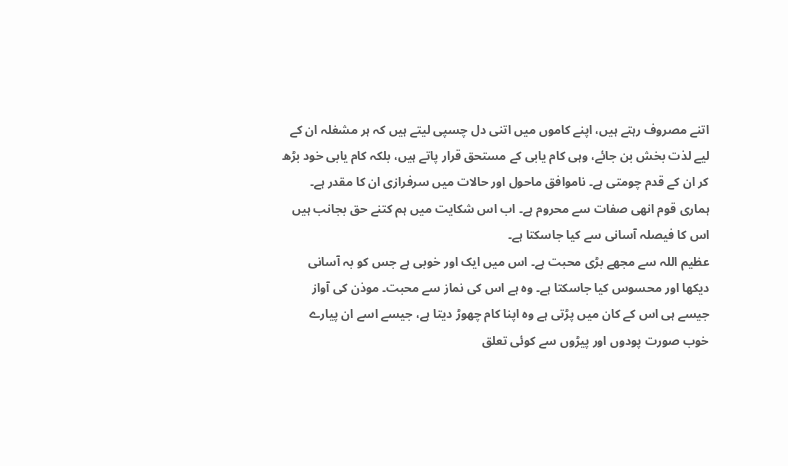اتنے مصروف رہتے ہیں، اپنے کاموں میں اتنی دل چسپی لیتے ہیں کہ ہر مشغلہ ان کے لیے لذت بخش بن جائے، وہی کام یابی کے مستحق قرار پاتے ہیں، بلکہ کام یابی خود بڑھ کر ان کے قدم چومتی ہے۔ ناموافق ماحول اور حالات میں سرفرازی ان کا مقدر ہے۔ ہماری قوم انھی صفات سے محروم ہے۔ اب اس شکایت میں ہم کتنے حق بجانب ہیں اس کا فیصلہ آسانی سے کیا جاسکتا ہے۔
عظیم اللہ سے مجھے بڑی محبت ہے۔ اس میں ایک اور خوبی ہے جس کو بہ آسانی دیکھا اور محسوس کیا جاسکتا ہے۔ وہ ہے اس کی نماز سے محبت۔ موذن کی آواز جیسے ہی اس کے کان میں پڑتی ہے وہ اپنا کام چھوڑ دیتا ہے، جیسے اسے ان پیارے خوب صورت پودوں اور پیڑوں سے کوئی تعلق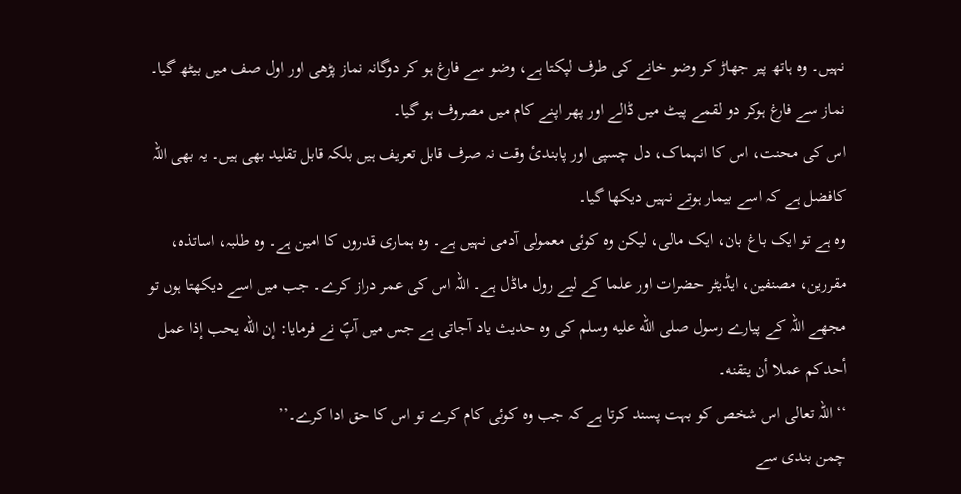نہیں۔ وہ ہاتھ پیر جھاڑ کر وضو خانے کی طرف لپکتا ہے، وضو سے فارغ ہو کر دوگانہ نماز پڑھی اور اول صف میں بیٹھ گیا۔ نماز سے فارغ ہوکر دو لقمے پیٹ میں ڈالے اور پھر اپنے کام میں مصروف ہو گیا۔
اس کی محنت، اس کا انہماک، دل چسپی اور پابندیٔ وقت نہ صرف قابل تعریف ہیں بلکہ قابل تقلید بھی ہیں۔ یہ بھی اللہ کافضل ہے کہ اسے بیمار ہوتے نہیں دیکھا گیا۔
وہ ہے تو ایک باغ بان، ایک مالی، لیکن وہ کوئی معمولی آدمی نہیں ہے۔ وہ ہماری قدروں کا امین ہے۔ وہ طلبہ، اساتذہ، مقررین، مصنفین، ایڈیٹر حضرات اور علما کے لیے رول ماڈل ہے۔ اللہ اس کی عمر دراز کرے۔ جب میں اسے دیکھتا ہوں تو مجھے اللہ کے پیارے رسول صلى الله عليه وسلم کی وہ حدیث یاد آجاتی ہے جس میں آپؐ نے فرمایا: إن الله یحب إذا عمل أحدكم عملا أن یتقنه۔
‘‘اللہ تعالی اس شخص کو بہت پسند کرتا ہے کہ جب وہ کوئی کام کرے تو اس کا حق ادا کرے۔’’
چمن بندی سے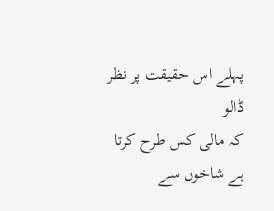پہلے اس حقیقت پر نظر ڈالو
کہ مالی کس طرح کرتا ہے شاخوں سے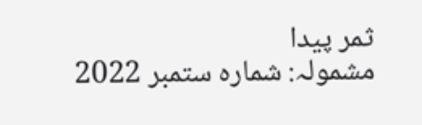ثمر پیدا
مشمولہ: شمارہ ستمبر 2022